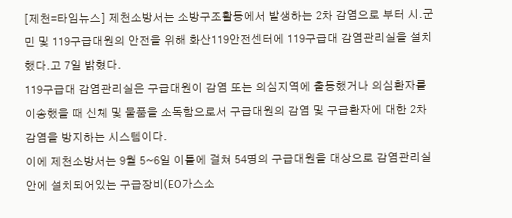[제천=타임뉴스] 제천소방서는 소방구조활동에서 발생하는 2차 감염으로 부터 시․군민 및 119구급대원의 안전을 위해 화산119안전센터에 119구급대 감염관리실을 설치했다.고 7일 밝혔다.
119구급대 감염관리실은 구급대원이 감염 또는 의심지역에 출동했거나 의심환자를 이송했을 때 신체 및 물품을 소독함으로서 구급대원의 감염 및 구급환자에 대한 2차 감염을 방지하는 시스템이다.
이에 제천소방서는 9월 5~6일 이틀에 걸쳐 54명의 구급대원을 대상으로 감염관리실 안에 설치되어있는 구급장비(EO가스소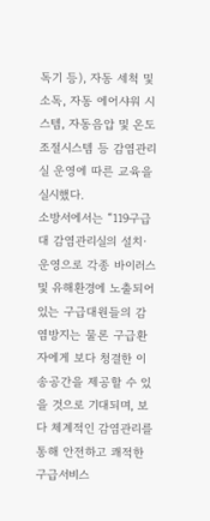독기 등), 자동 세척 및 소독, 자동 에어샤워 시스템, 자동음압 및 온도조절시스템 등 감염관리실 운영에 따른 교육을 실시했다.
소방서에서는 “119구급대 감염관리실의 설치·운영으로 각종 바이러스 및 유해환경에 노출되어있는 구급대원들의 감염방지는 물론 구급환자에게 보다 청결한 이송공간을 제공할 수 있을 것으로 기대되며, 보다 체계적인 감염관리를 통해 안전하고 쾌적한 구급서비스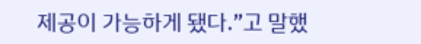제공이 가능하게 됐다.”고 말했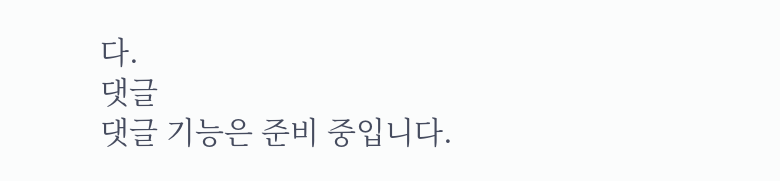다.
댓글
댓글 기능은 준비 중입니다.